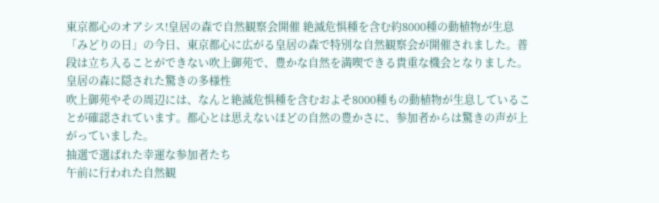東京都心のオアシス!皇居の森で自然観察会開催 絶滅危惧種を含む約8000種の動植物が生息
「みどりの日」の今日、東京都心に広がる皇居の森で特別な自然観察会が開催されました。普段は立ち入ることができない吹上御苑で、豊かな自然を満喫できる貴重な機会となりました。
皇居の森に隠された驚きの多様性
吹上御苑やその周辺には、なんと絶滅危惧種を含むおよそ8000種もの動植物が生息していることが確認されています。都心とは思えないほどの自然の豊かさに、参加者からは驚きの声が上がっていました。
抽選で選ばれた幸運な参加者たち
午前に行われた自然観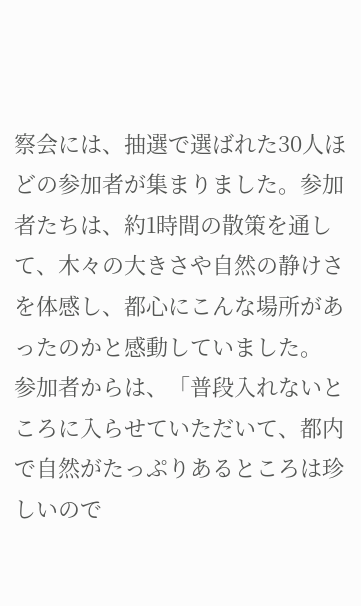察会には、抽選で選ばれた30人ほどの参加者が集まりました。参加者たちは、約1時間の散策を通して、木々の大きさや自然の静けさを体感し、都心にこんな場所があったのかと感動していました。
参加者からは、「普段入れないところに入らせていただいて、都内で自然がたっぷりあるところは珍しいので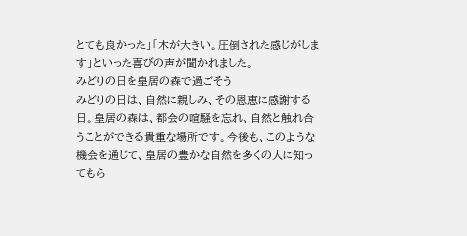とても良かった」「木が大きい。圧倒された感じがします」といった喜びの声が聞かれました。
みどりの日を皇居の森で過ごそう
みどりの日は、自然に親しみ、その恩恵に感謝する日。皇居の森は、都会の喧騒を忘れ、自然と触れ合うことができる貴重な場所です。今後も、このような機会を通じて、皇居の豊かな自然を多くの人に知ってもら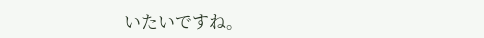いたいですね。